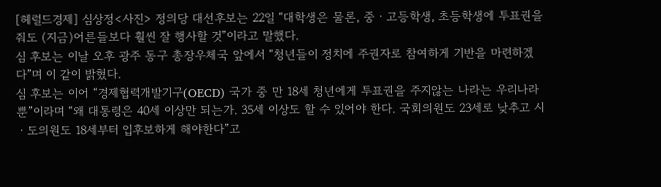[헤럴드경제] 심상정<사진> 정의당 대선후보는 22일 “대학생은 물론, 중ㆍ고등학생, 초등학생에 투표권을 줘도 (지금)어른들보다 훨씬 잘 행사할 것”이라고 말했다.
심 후보는 이날 오후 광주 동구 총장우체국 앞에서 “청년들이 정치에 주권자로 참여하게 기반을 마련하겠다”며 이 같이 밝혔다.
심 후보는 이어 “경제협력개발기구(OECD) 국가 중 만 18세 청년에게 투표권을 주지않는 나라는 우리나라 뿐”이라며 “왜 대통령은 40세 이상만 되는가. 35세 이상도 할 수 있어야 한다. 국회의원도 23세로 낮추고 시ㆍ도의원도 18세부터 입후보하게 해야한다”고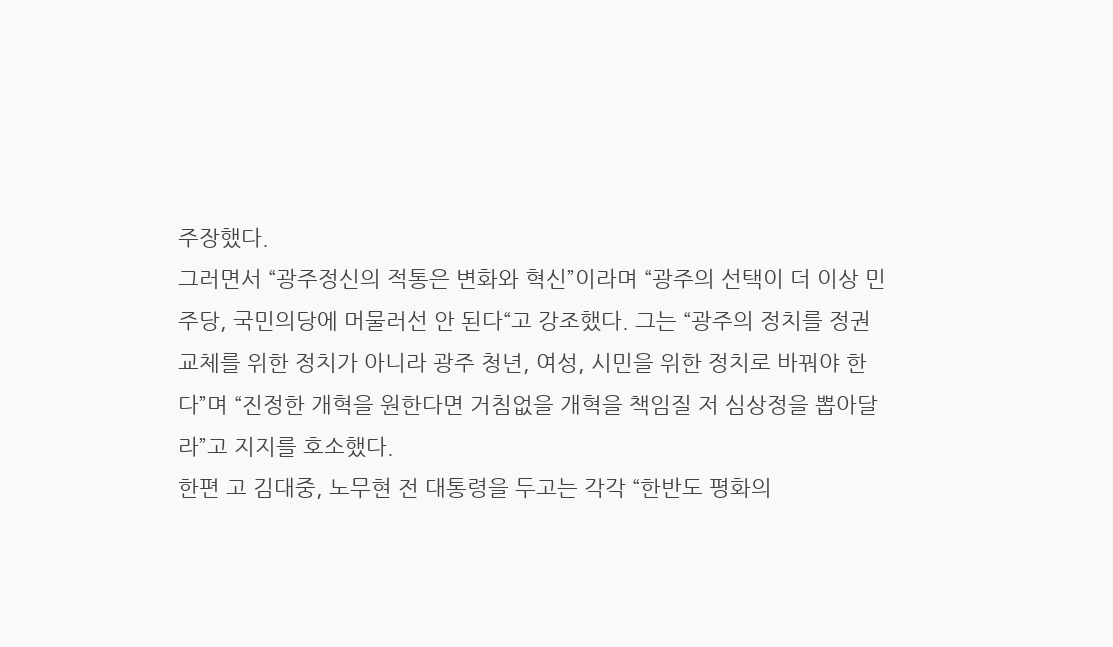주장했다.
그러면서 “광주정신의 적통은 변화와 혁신”이라며 “광주의 선택이 더 이상 민주당, 국민의당에 머물러선 안 된다“고 강조했다. 그는 “광주의 정치를 정권교체를 위한 정치가 아니라 광주 청년, 여성, 시민을 위한 정치로 바꿔야 한다”며 “진정한 개혁을 원한다면 거침없을 개혁을 책임질 저 심상정을 뽑아달라”고 지지를 호소했다.
한편 고 김대중, 노무현 전 대통령을 두고는 각각 “한반도 평화의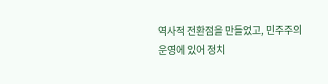역사적 전환점을 만들었고, 민주주의 운영에 있어 정치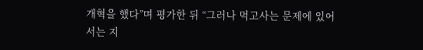개혁을 했다”며 평가한 뒤 “그러나 먹고사는 문제에 있어서는 지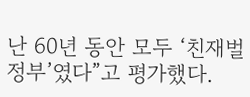난 60년 동안 모두 ‘친재벌 정부’였다”고 평가했다.